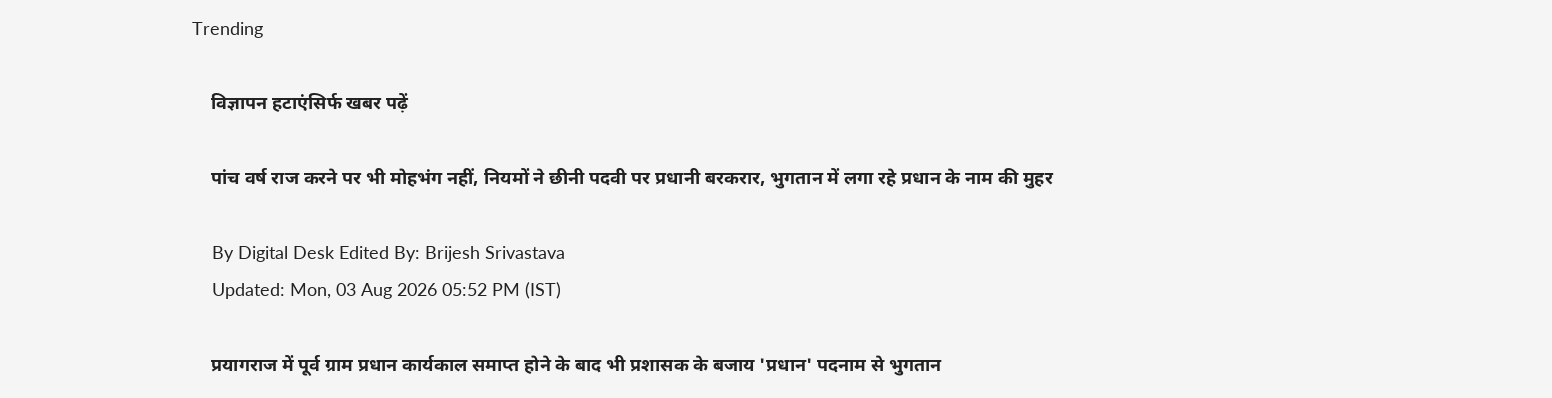Trending

    विज्ञापन हटाएंसिर्फ खबर पढ़ें

    पांच वर्ष राज करने पर भी मोहभंग नहीं, नियमों ने छीनी पदवी पर प्रधानी बरकरार, भुगतान में लगा रहे प्रधान के नाम की मुहर

    By Digital Desk Edited By: Brijesh Srivastava
    Updated: Mon, 03 Aug 2026 05:52 PM (IST)

    प्रयागराज में पूर्व ग्राम प्रधान कार्यकाल समाप्त होने के बाद भी प्रशासक के बजाय 'प्रधान' पदनाम से भुगतान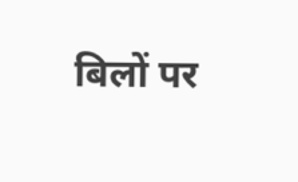बिलों पर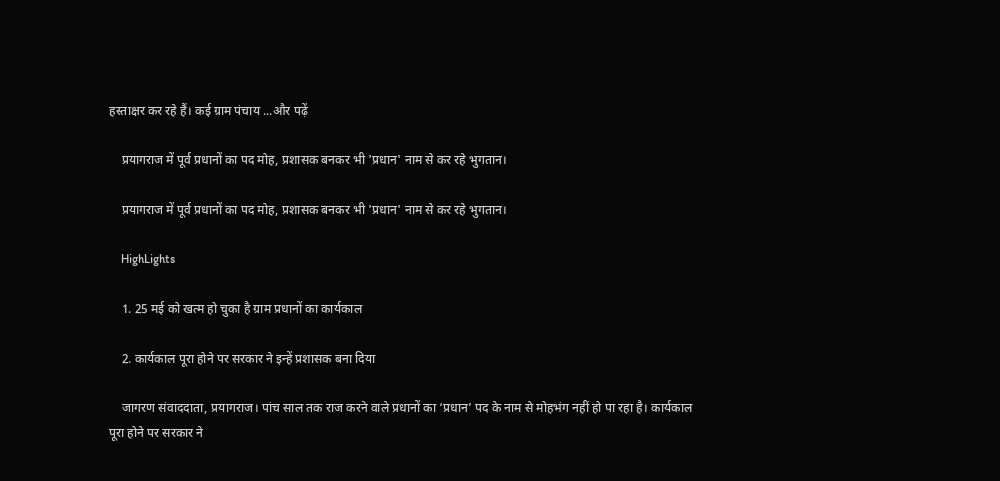हस्ताक्षर कर रहे हैं। कई ग्राम पंचाय ...और पढ़ें

    प्रयागराज में पूर्व प्रधानों का पद मोह, प्रशासक बनकर भी 'प्रधान' नाम से कर रहे भुगतान।

    प्रयागराज में पूर्व प्रधानों का पद मोह, प्रशासक बनकर भी 'प्रधान' नाम से कर रहे भुगतान।

    HighLights

    1. 25 मई को खत्म हो चुका है ग्राम प्रधानों का कार्यकाल

    2. कार्यकाल पूरा होने पर सरकार ने इन्हें प्रशासक बना दिया

    जागरण संवाददाता, प्रयागराज। पांच साल तक राज करने वाले प्रधानों का ‘प्रधान’ पद के नाम से मोहभंग नहीं हो पा रहा है। कार्यकाल पूरा होने पर सरकार ने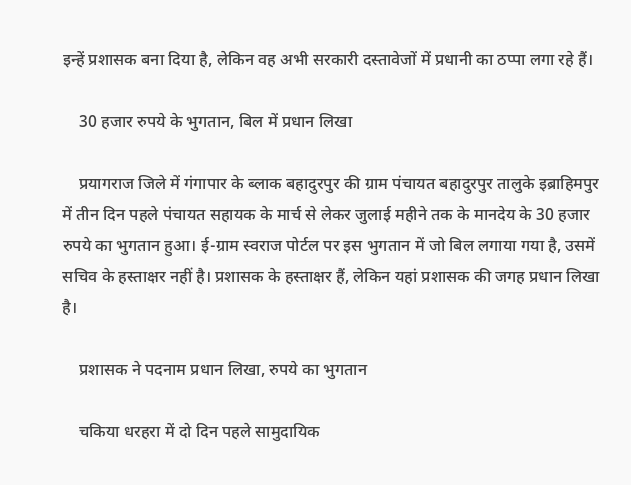इन्हें प्रशासक बना दिया है, लेकिन वह अभी सरकारी दस्तावेजों में प्रधानी का ठप्पा लगा रहे हैं।

    30 हजार रुपये के भुगतान, बिल में प्रधान लिखा

    प्रयागराज जिले में गंगापार के ब्लाक बहादुरपुर की ग्राम पंचायत बहादुरपुर तालुके इब्राहिमपुर में तीन दिन पहले पंचायत सहायक के मार्च से लेकर जुलाई महीने तक के मानदेय के 30 हजार रुपये का भुगतान हुआ। ई-ग्राम स्वराज पोर्टल पर इस भुगतान में जो बिल लगाया गया है, उसमें सचिव के हस्ताक्षर नहीं है। प्रशासक के हस्ताक्षर हैं, लेकिन यहां प्रशासक की जगह प्रधान लिखा है।

    प्रशासक ने पदनाम प्रधान लिखा, रुपये का भुगतान

    चकिया धरहरा में दो दिन पहले सामुदायिक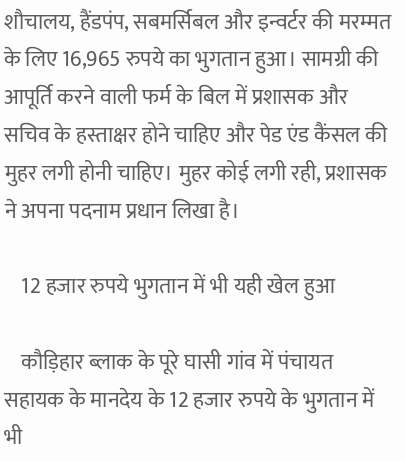शौचालय, हैंडपंप, सबमर्सिबल और इन्वर्टर की मरम्मत के लिए 16,965 रुपये का भुगतान हुआ। सामग्री की आपूर्ति करने वाली फर्म के बिल में प्रशासक और सचिव के हस्ताक्षर होने चाहिए और पेड एंड कैंसल की मुहर लगी होनी चाहिए। मुहर कोई लगी रही, प्रशासक ने अपना पदनाम प्रधान लिखा है।

    12 हजार रुपये भुगतान में भी यही खेल हुआ

    कौड़िहार ब्लाक के पूरे घासी गांव में पंचायत सहायक के मानदेय के 12 हजार रुपये के भुगतान में भी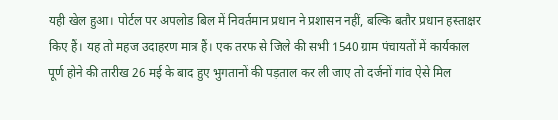यही खेल हुआ। पोर्टल पर अपलोड बिल में निवर्तमान प्रधान ने प्रशासन नहीं, बल्कि बतौर प्रधान हस्ताक्षर किए हैं। यह तो महज उदाहरण मात्र हैं। एक तरफ से जिले की सभी 1540 ग्राम पंचायतों में कार्यकाल पूर्ण होने की तारीख 26 मई के बाद हुए भुगतानों की पड़ताल कर ली जाए तो दर्जनों गांव ऐसे मिल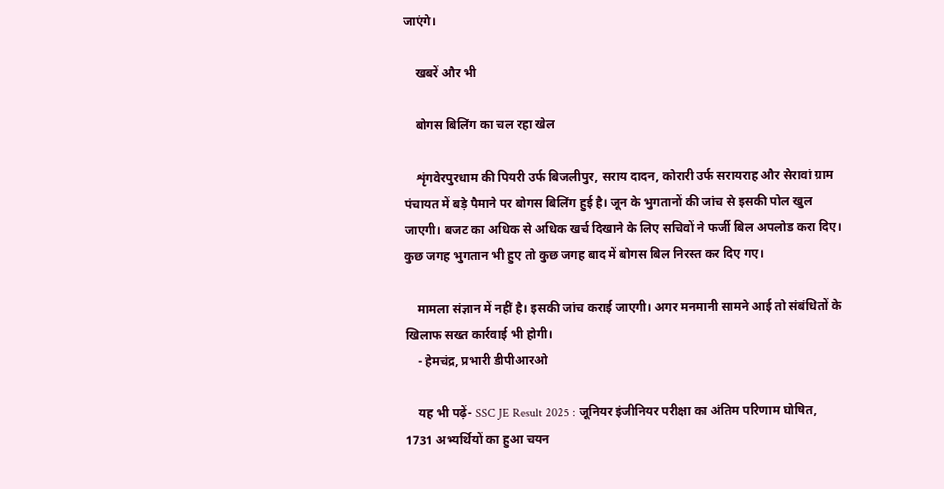जाएंगे।

    खबरें और भी

    बोगस बिलिंग का चल रहा खेल

    शृंगवेरपुरधाम की पियरी उर्फ बिजलीपुर, सराय दादन, कोरारी उर्फ सरायराह और सेरावां ग्राम पंचायत में बड़े पैमाने पर बोगस बिलिंग हुई है। जून के भुगतानों की जांच से इसकी पोल खुल जाएगी। बजट का अधिक से अधिक खर्च दिखाने के लिए सचिवों ने फर्जी बिल अपलोड करा दिए। कुछ जगह भुगतान भी हुए तो कुछ जगह बाद में बोगस बिल निरस्त कर दिए गए।

    मामला संज्ञान में नहीं है। इसकी जांच कराई जाएगी। अगर मनमानी सामने आई तो संबंधितों के खिलाफ सख्त कार्रवाई भी होगी।
    - हेमचंद्र, प्रभारी डीपीआरओ

    यह भी पढ़ें- SSC JE Result 2025 : जूनियर इंजीनियर परीक्षा का अंतिम परिणाम घोषित, 1731 अभ्यर्थियों का हुआ चयन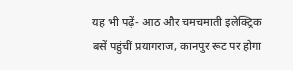यह भी पढ़ें- आठ और चमचमाती इलेक्ट्रिक बसें पहुंचीं प्रयागराज, कानपुर रूट पर होगा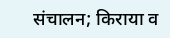संचालन; किराया व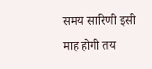समय सारिणी इसी माह होगी तय